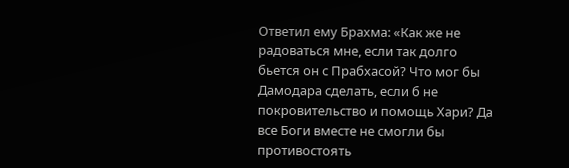Ответил ему Брахма: «Как же не радоваться мне, если так долго бьется он с Прабхасой? Что мог бы Дамодара сделать, если б не покровительство и помощь Хари? Да все Боги вместе не смогли бы противостоять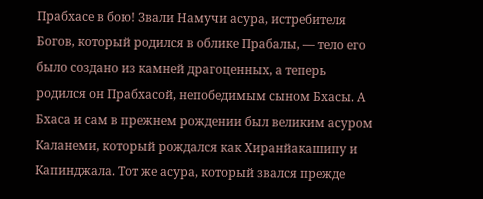Прабхасе в бою! Звали Намучи асура, истребителя Богов, который родился в облике Прабалы, — тело его было создано из камней драгоценных, а теперь родился он Прабхасой, непобедимым сыном Бхасы. А Бхаса и сам в прежнем рождении был великим асуром Каланеми, который рождался как Хиранйакашипу и Капинджала. Тот же асура, который звался прежде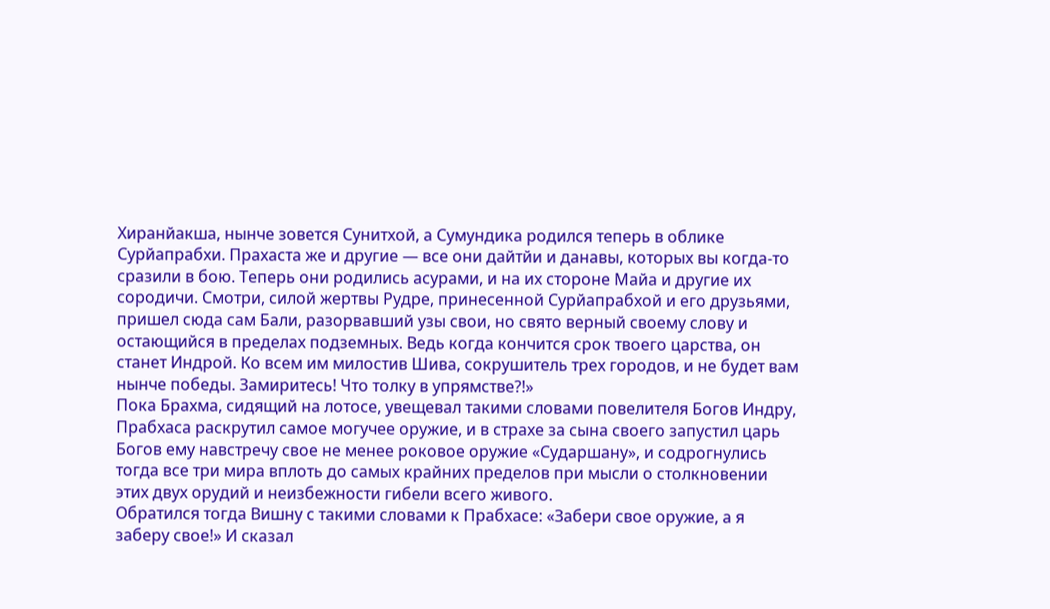Хиранйакша, нынче зовется Сунитхой, а Сумундика родился теперь в облике Сурйапрабхи. Прахаста же и другие — все они дайтйи и данавы, которых вы когда-то сразили в бою. Теперь они родились асурами, и на их стороне Майа и другие их сородичи. Смотри, силой жертвы Рудре, принесенной Сурйапрабхой и его друзьями, пришел сюда сам Бали, разорвавший узы свои, но свято верный своему слову и остающийся в пределах подземных. Ведь когда кончится срок твоего царства, он станет Индрой. Ко всем им милостив Шива, сокрушитель трех городов, и не будет вам нынче победы. Замиритесь! Что толку в упрямстве?!»
Пока Брахма, сидящий на лотосе, увещевал такими словами повелителя Богов Индру, Прабхаса раскрутил самое могучее оружие, и в страхе за сына своего запустил царь Богов ему навстречу свое не менее роковое оружие «Сударшану», и содрогнулись тогда все три мира вплоть до самых крайних пределов при мысли о столкновении этих двух орудий и неизбежности гибели всего живого.
Обратился тогда Вишну с такими словами к Прабхасе: «Забери свое оружие, а я заберу свое!» И сказал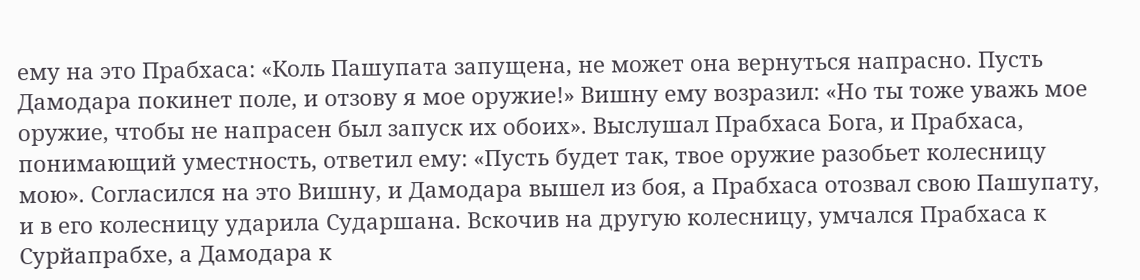ему на это Прабхаса: «Коль Пашупата запущена, не может она вернуться напрасно. Пусть Дамодара покинет поле, и отзову я мое оружие!» Вишну ему возразил: «Но ты тоже уважь мое оружие, чтобы не напрасен был запуск их обоих». Выслушал Прабхаса Бога, и Прабхаса, понимающий уместность, ответил ему: «Пусть будет так, твое оружие разобьет колесницу мою». Согласился на это Вишну, и Дамодара вышел из боя, а Прабхаса отозвал свою Пашупату, и в его колесницу ударила Сударшана. Вскочив на другую колесницу, умчался Прабхаса к Сурйапрабхе, а Дамодара к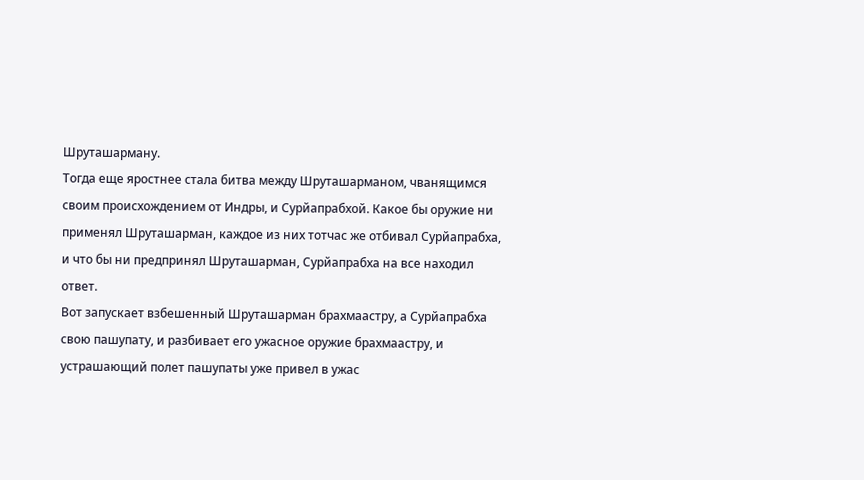Шруташарману.
Тогда еще яростнее стала битва между Шруташарманом, чванящимся своим происхождением от Индры, и Сурйапрабхой. Какое бы оружие ни применял Шруташарман, каждое из них тотчас же отбивал Сурйапрабха, и что бы ни предпринял Шруташарман, Сурйапрабха на все находил ответ.
Вот запускает взбешенный Шруташарман брахмаастру, а Сурйапрабха свою пашупату, и разбивает его ужасное оружие брахмаастру, и устрашающий полет пашупаты уже привел в ужас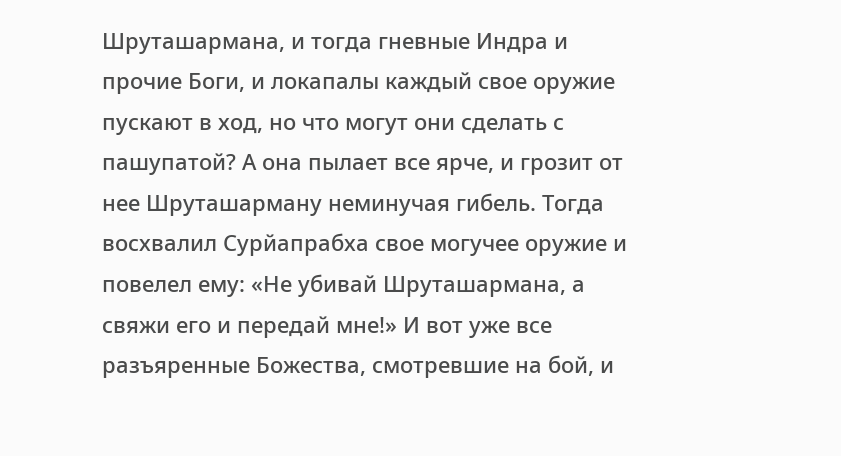Шруташармана, и тогда гневные Индра и прочие Боги, и локапалы каждый свое оружие пускают в ход, но что могут они сделать с пашупатой? А она пылает все ярче, и грозит от нее Шруташарману неминучая гибель. Тогда восхвалил Сурйапрабха свое могучее оружие и повелел ему: «Не убивай Шруташармана, а свяжи его и передай мне!» И вот уже все разъяренные Божества, смотревшие на бой, и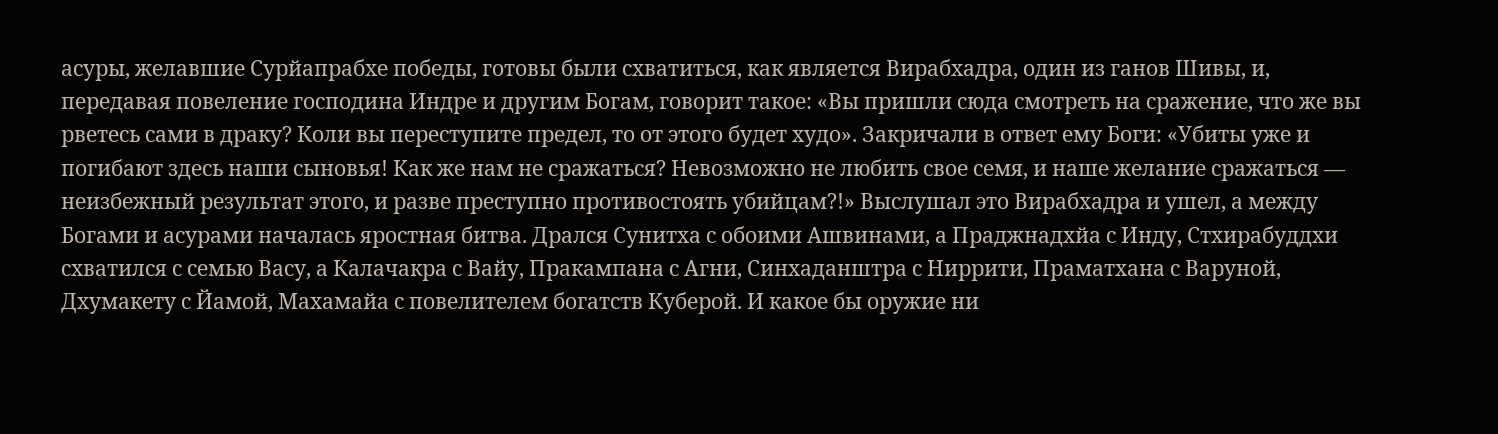асуры, желавшие Сурйапрабхе победы, готовы были схватиться, как является Вирабхадра, один из ганов Шивы, и, передавая повеление господина Индре и другим Богам, говорит такое: «Вы пришли сюда смотреть на сражение, что же вы рветесь сами в драку? Коли вы переступите предел, то от этого будет худо». Закричали в ответ ему Боги: «Убиты уже и погибают здесь наши сыновья! Как же нам не сражаться? Невозможно не любить свое семя, и наше желание сражаться — неизбежный результат этого, и разве преступно противостоять убийцам?!» Выслушал это Вирабхадра и ушел, а между Богами и асурами началась яростная битва. Дрался Сунитха с обоими Ашвинами, а Праджнадхйа с Инду, Стхирабуддхи схватился с семью Васу, а Калачакра с Вайу, Пракампана с Агни, Синхаданштра с Ниррити, Праматхана с Варуной, Дхумакету с Йамой, Махамайа с повелителем богатств Куберой. И какое бы оружие ни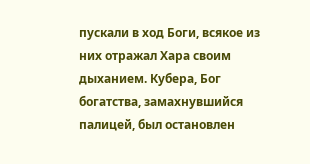пускали в ход Боги, всякое из них отражал Хара своим дыханием. Кубера, Бог богатства, замахнувшийся палицей, был остановлен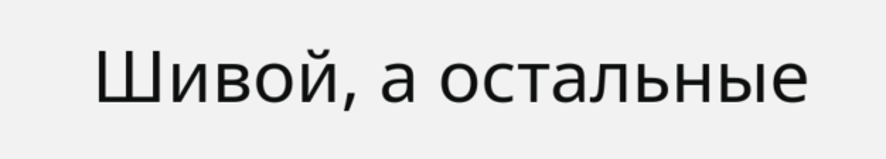Шивой, а остальные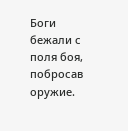Боги бежали с поля боя, побросав оружие.